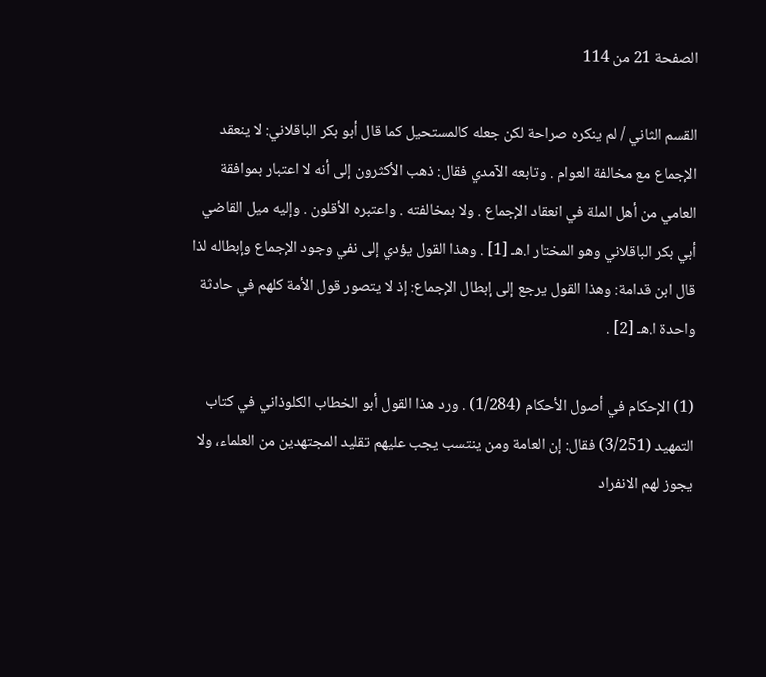الصفحة 21 من 114

القسم الثاني / لم ينكره صراحة لكن جعله كالمستحيل كما قال أبو بكر الباقلاني: لا ينعقد الإجماع مع مخالفة العوام . وتابعه الآمدي فقال: ذهب الأكثرون إلى أنه لا اعتبار بموافقة العامي من أهل الملة في انعقاد الإجماع . ولا بمخالفته . واعتبره الأقلون . وإليه ميل القاضي أبي بكر الباقلاني وهو المختار ا.هـ [1] . وهذا القول يؤدي إلى نفي وجود الإجماع وإبطاله لذا قال ابن قدامة: وهذا القول يرجع إلى إبطال الإجماع: إذ لا يتصور قول الأمة كلهم في حادثة واحدة ا.هـ [2] .

(1) الإحكام في أصول الأحكام (1/284) . ورد هذا القول أبو الخطاب الكلوذاني في كتاب التمهيد (3/251) فقال: إن العامة ومن ينتسب يجب عليهم تقليد المجتهدين من العلماء، ولا يجوز لهم الانفراد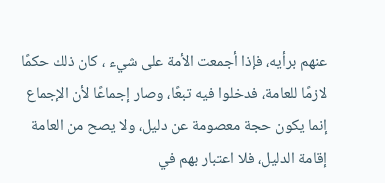عنهم برأيه، فإذا أجمعت الأمة على شيء ، كان ذلك حكمًا لازمًا للعامة، فدخلوا فيه تبعًا، وصار إجماعًا لأن الإجماع إنما يكون حجة معصومة عن دليل، ولا يصح من العامة إقامة الدليل، فلا اعتبار بهم في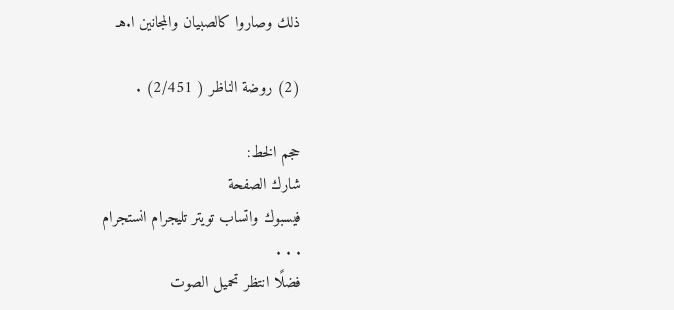ذلك وصاروا كالصبيان والمجانين ا.هـ

(2) روضة الناظر ( 2/451) .

حجم الخط:
شارك الصفحة
فيسبوك واتساب تويتر تليجرام انستجرام
. . .
فضلًا انتظر تحميل الصوت